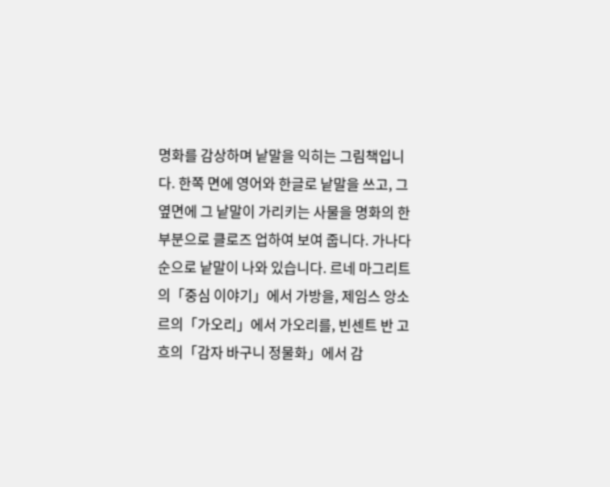명화를 감상하며 낱말을 익히는 그림책입니다. 한쪽 면에 영어와 한글로 낱말을 쓰고, 그 옆면에 그 낱말이 가리키는 사물을 명화의 한 부분으로 클로즈 업하여 보여 줍니다. 가나다 순으로 낱말이 나와 있습니다. 르네 마그리트의「중심 이야기」에서 가방을, 제임스 앙소르의「가오리」에서 가오리를, 빈센트 반 고흐의「감자 바구니 정물화」에서 감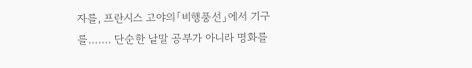자를, 프란시스 고야의「비행풍선」에서 기구를……. 단순한 낱말 공부가 아니라 명화를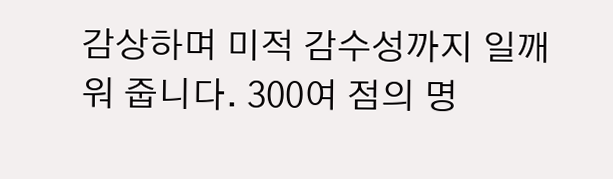감상하며 미적 감수성까지 일깨워 줍니다. 300여 점의 명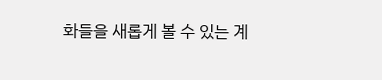화들을 새롭게 볼 수 있는 계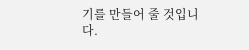기를 만들어 줄 것입니다.